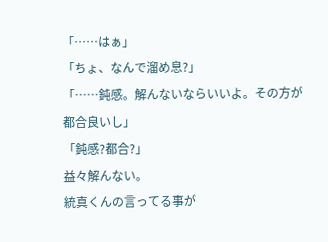「……はぁ」
「ちょ、なんで溜め息?」
「……鈍感。解んないならいいよ。その方が都合良いし」
「鈍感?都合?」
益々解んない。
統真くんの言ってる事が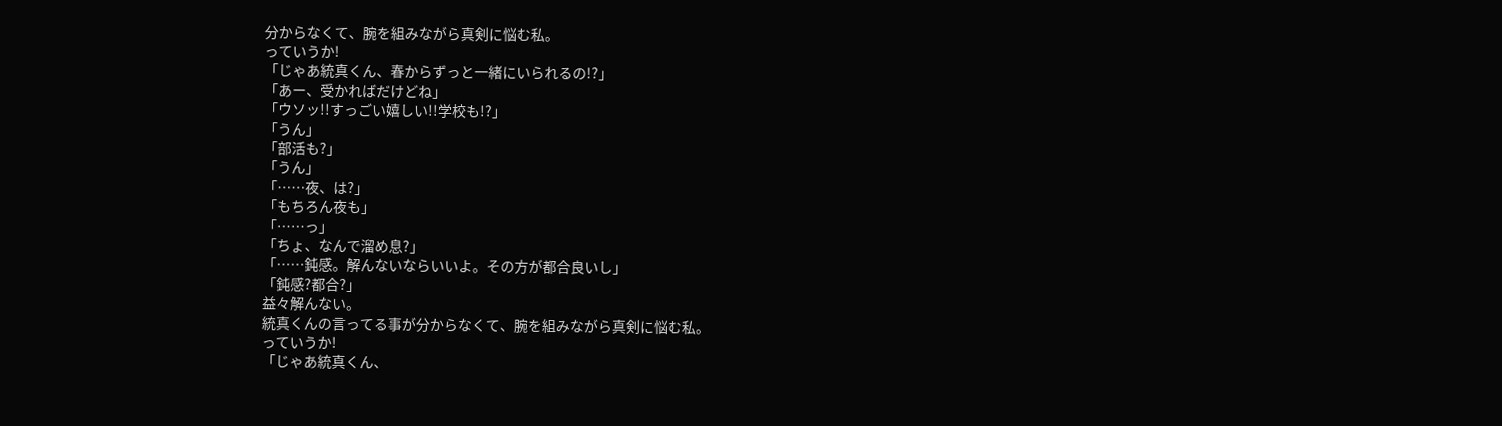分からなくて、腕を組みながら真剣に悩む私。
っていうか!
「じゃあ統真くん、春からずっと一緒にいられるの!?」
「あー、受かればだけどね」
「ウソッ!!すっごい嬉しい!!学校も!?」
「うん」
「部活も?」
「うん」
「……夜、は?」
「もちろん夜も」
「……っ」
「ちょ、なんで溜め息?」
「……鈍感。解んないならいいよ。その方が都合良いし」
「鈍感?都合?」
益々解んない。
統真くんの言ってる事が分からなくて、腕を組みながら真剣に悩む私。
っていうか!
「じゃあ統真くん、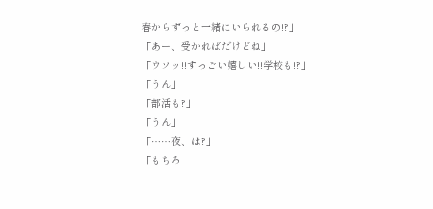春からずっと一緒にいられるの!?」
「あー、受かればだけどね」
「ウソッ!!すっごい嬉しい!!学校も!?」
「うん」
「部活も?」
「うん」
「……夜、は?」
「もちろ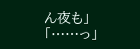ん夜も」
「……っ」